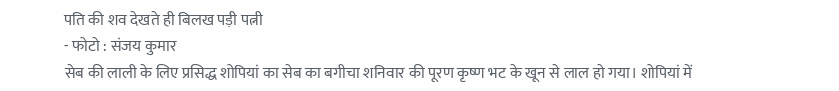पति की शव देखते ही बिलख पड़ी पत्नी
- फोटो : संजय कुमार
सेब की लाली के लिए प्रसिद्ध शोपियां का सेब का बगीचा शनिवार की पूरण कृष्ण भट के खून से लाल हो गया। शोपियां में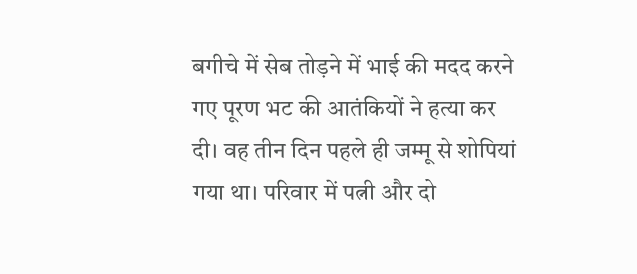बगीचे में सेब तोड़ने में भाई की मदद करने गए पूरण भट की आतंकियों ने हत्या कर दी। वह तीन दिन पहले ही जम्मू से शोपियां गया था। परिवार में पत्नी और दो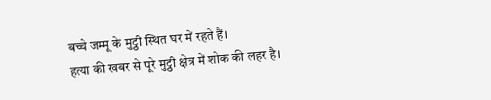बच्चे जम्मू के मुट्ठी स्थित घर में रहते हैं।
हत्या की खबर से पूरे मुट्ठी क्षेत्र में शोक की लहर है।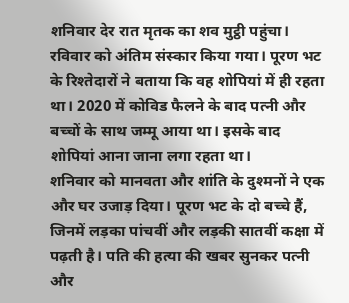शनिवार देर रात मृतक का शव मुट्ठी पहुंचा। रविवार को अंतिम संस्कार किया गया। पूरण भट के रिश्तेदारों ने बताया कि वह शोपियां में ही रहता था। 2020 में कोविड फैलने के बाद पत्नी और बच्चों के साथ जम्मू आया था। इसके बाद शोपियां आना जाना लगा रहता था।
शनिवार को मानवता और शांति के दुश्मनों ने एक और घर उजाड़ दिया। पूरण भट के दो बच्चे हैं, जिनमें लड़का पांचवीं और लड़की सातवीं कक्षा में पढ़ती है। पति की हत्या की खबर सुनकर पत्नी और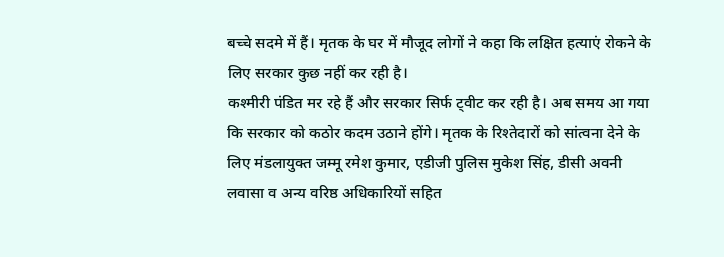बच्चे सदमे में हैं। मृतक के घर में मौजूद लोगों ने कहा कि लक्षित हत्याएं रोकने के लिए सरकार कुछ नहीं कर रही है।
कश्मीरी पंडित मर रहे हैं और सरकार सिर्फ ट्वीट कर रही है। अब समय आ गया कि सरकार को कठोर कदम उठाने होंगे। मृतक के रिश्तेदारों को सांत्वना देने के लिए मंडलायुक्त जम्मू रमेश कुमार, एडीजी पुलिस मुकेश सिंह, डीसी अवनी लवासा व अन्य वरिष्ठ अधिकारियों सहित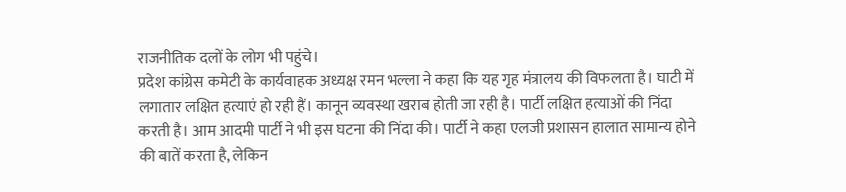राजनीतिक दलों के लोग भी पहुंचे।
प्रदेश कांग्रेस कमेटी के कार्यवाहक अध्यक्ष रमन भल्ला ने कहा कि यह गृह मंत्रालय की विफलता है। घाटी में लगातार लक्षित हत्याएं हो रही हैं। कानून व्यवस्था खराब होती जा रही है। पार्टी लक्षित हत्याओं की निंदा करती है। आम आदमी पार्टी ने भी इस घटना की निंदा की। पार्टी ने कहा एलजी प्रशासन हालात सामान्य होने की बातें करता है, लेकिन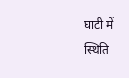घाटी में स्थिति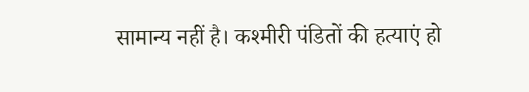सामान्य नहीं है। कश्मीरी पंडितों की हत्याएं हो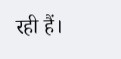रही हैं।